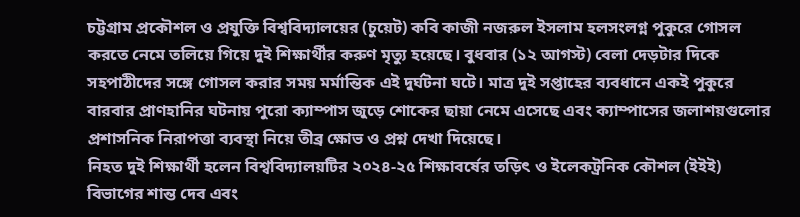চট্টগ্রাম প্রকৌশল ও প্রযুক্তি বিশ্ববিদ্যালয়ের (চুয়েট) কবি কাজী নজরুল ইসলাম হলসংলগ্ন পুকুরে গোসল করতে নেমে তলিয়ে গিয়ে দুই শিক্ষার্থীর করুণ মৃত্যু হয়েছে। বুধবার (১২ আগস্ট) বেলা দেড়টার দিকে সহপাঠীদের সঙ্গে গোসল করার সময় মর্মান্তিক এই দুর্ঘটনা ঘটে। মাত্র দুই সপ্তাহের ব্যবধানে একই পুকুরে বারবার প্রাণহানির ঘটনায় পুরো ক্যাম্পাস জুড়ে শোকের ছায়া নেমে এসেছে এবং ক্যাম্পাসের জলাশয়গুলোর প্রশাসনিক নিরাপত্তা ব্যবস্থা নিয়ে তীব্র ক্ষোভ ও প্রশ্ন দেখা দিয়েছে।
নিহত দুই শিক্ষার্থী হলেন বিশ্ববিদ্যালয়টির ২০২৪-২৫ শিক্ষাবর্ষের তড়িৎ ও ইলেকট্রনিক কৌশল (ইইই) বিভাগের শান্ত দেব এবং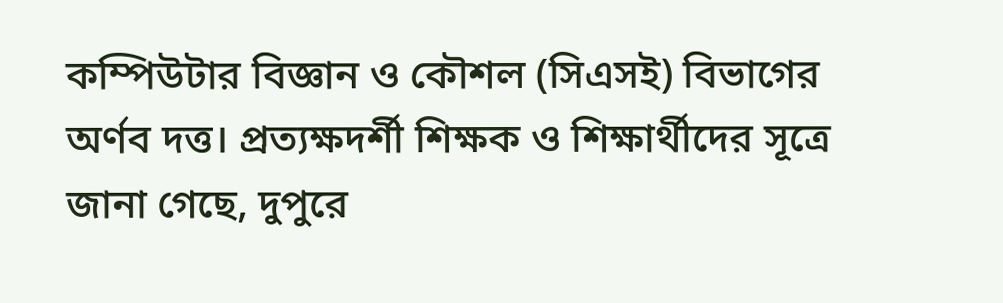কম্পিউটার বিজ্ঞান ও কৌশল (সিএসই) বিভাগের অর্ণব দত্ত। প্রত্যক্ষদর্শী শিক্ষক ও শিক্ষার্থীদের সূত্রে জানা গেছে, দুপুরে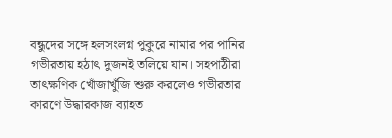বন্ধুদের সঙ্গে হলসংলগ্ন পুকুরে নামার পর পানির গভীরতায় হঠাৎ দুজনই তলিয়ে যান। সহপাঠীরা তাৎক্ষণিক খোঁজাখুঁজি শুরু করলেও গভীরতার কারণে উদ্ধারকাজ ব্যাহত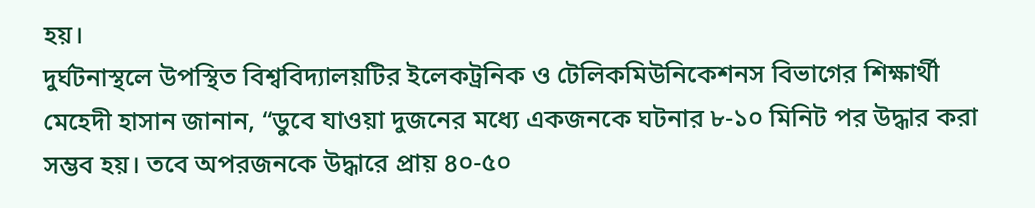হয়।
দুর্ঘটনাস্থলে উপস্থিত বিশ্ববিদ্যালয়টির ইলেকট্রনিক ও টেলিকমিউনিকেশনস বিভাগের শিক্ষার্থী মেহেদী হাসান জানান, “ডুবে যাওয়া দুজনের মধ্যে একজনকে ঘটনার ৮-১০ মিনিট পর উদ্ধার করা সম্ভব হয়। তবে অপরজনকে উদ্ধারে প্রায় ৪০-৫০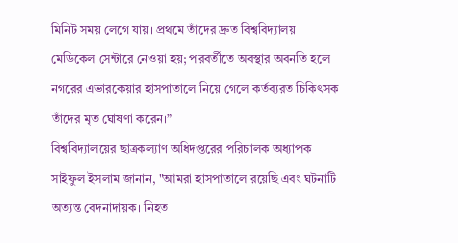মিনিট সময় লেগে যায়। প্রথমে তাঁদের দ্রুত বিশ্ববিদ্যালয় মেডিকেল সেন্টারে নেওয়া হয়; পরবর্তীতে অবস্থার অবনতি হলে নগরের এভারকেয়ার হাসপাতালে নিয়ে গেলে কর্তব্যরত চিকিৎসক তাঁদের মৃত ঘোষণা করেন।”
বিশ্ববিদ্যালয়ের ছাত্রকল্যাণ অধিদপ্তরের পরিচালক অধ্যাপক সাইফুল ইসলাম জানান, "আমরা হাসপাতালে রয়েছি এবং ঘটনাটি অত্যন্ত বেদনাদায়ক। নিহত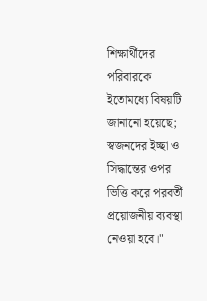শিক্ষার্থীদের পরিবারকে ইতোমধ্যে বিষয়টি জানানো হয়েছে; স্বজনদের ইচ্ছা ও সিদ্ধান্তের ওপর ভিত্তি করে পরবর্তী প্রয়োজনীয় ব্যবস্থা নেওয়া হবে।"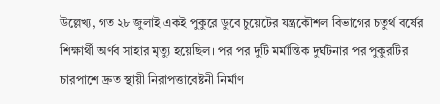উল্লেখ্য, গত ২৮ জুলাই একই পুকুরে ডুবে চুয়েটের যন্ত্রকৌশল বিভাগের চতুর্থ বর্ষের শিক্ষার্থী অর্ণব সাহার মৃত্যু হয়েছিল। পর পর দুটি মর্মান্তিক দুর্ঘটনার পর পুকুরটির চারপাশে দ্রুত স্থায়ী নিরাপত্তাবেষ্টনী নির্মাণ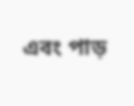এবং পাড়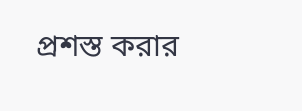প্রশস্ত করার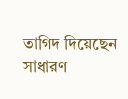তাগিদ দিয়েছেন সাধারণ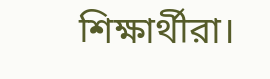শিক্ষার্থীরা।